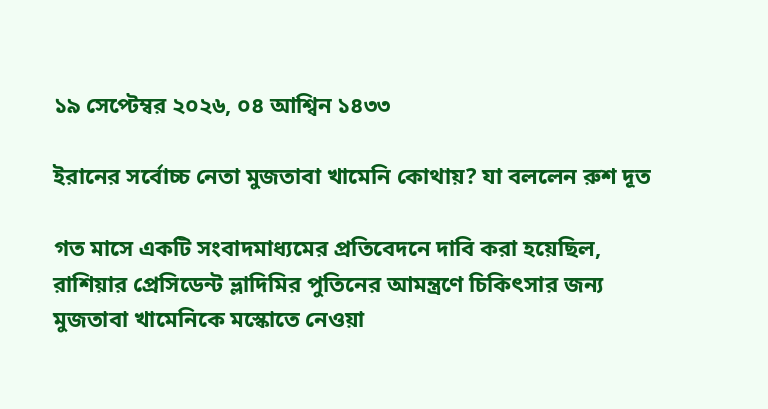১৯ সেপ্টেম্বর ২০২৬, ০৪ আশ্বিন ১৪৩৩

ইরানের সর্বোচ্চ নেতা মুজতাবা খামেনি কোথায়? যা বললেন রুশ দূত

গত মাসে একটি সংবাদমাধ্যমের প্রতিবেদনে দাবি করা হয়েছিল, রাশিয়ার প্রেসিডেন্ট ভ্লাদিমির পুতিনের আমন্ত্রণে চিকিৎসার জন্য মুজতাবা খামেনিকে মস্কোতে নেওয়া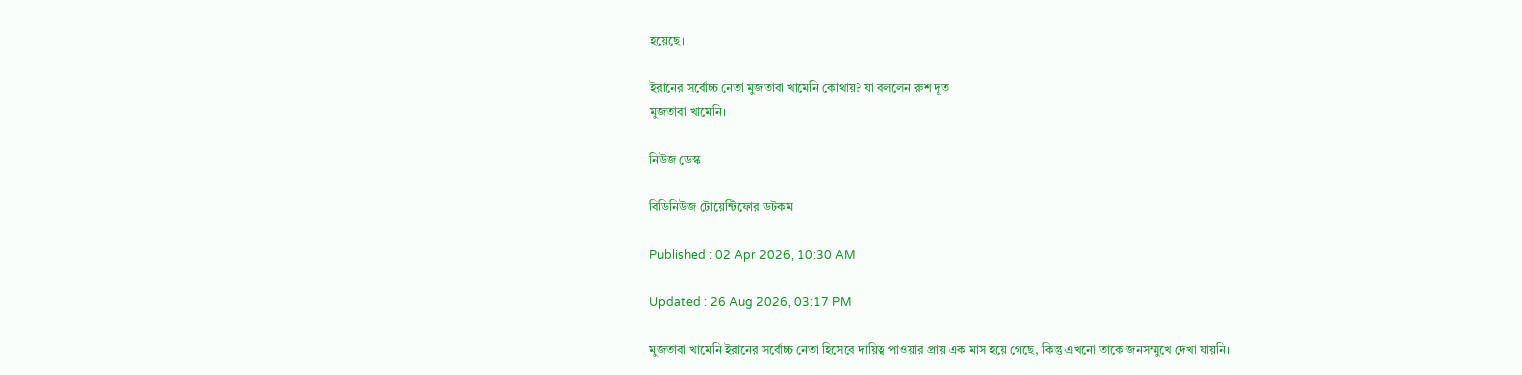হয়েছে।

ইরানের সর্বোচ্চ নেতা মুজতাবা খামেনি কোথায়? যা বললেন রুশ দূত
মুজতাবা খামেনি।

নিউজ ডেস্ক

বিডিনিউজ টোয়েন্টিফোর ডটকম

Published : 02 Apr 2026, 10:30 AM

Updated : 26 Aug 2026, 03:17 PM

মুজতাবা খামেনি ইরানের সর্বোচ্চ নেতা হিসেবে দায়িত্ব পাওয়ার প্রায় এক মাস হয়ে গেছে, কিন্তু এখনো তাকে জনসম্মুখে দেখা যায়নি।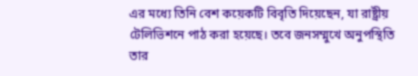এর মধ্যে তিনি বেশ কয়েকটি বিবৃতি দিয়েছেন, যা রাষ্ট্রীয় টেলিভিশনে পাঠ করা হয়েছে। তবে জনসম্মুখে অনুপস্থিতি তার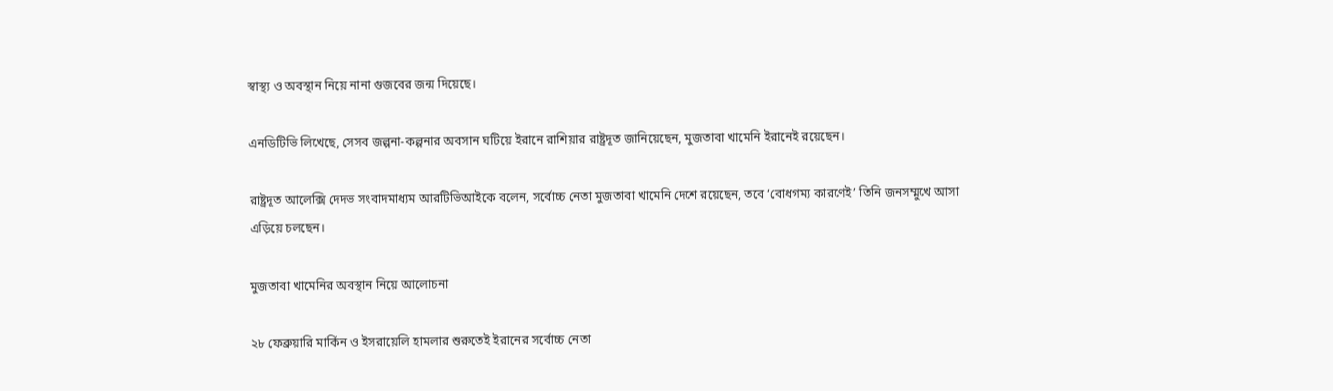স্বাস্থ্য ও অবস্থান নিয়ে নানা গুজবের জন্ম দিয়েছে।

এনডিটিভি লিখেছে, সেসব জল্পনা-কল্পনার অবসান ঘটিয়ে ইরানে রাশিয়ার রাষ্ট্রদূত জানিয়েছেন, মুজতাবা খামেনি ইরানেই রয়েছেন।

রাষ্ট্রদূত আলেক্সি দেদভ সংবাদমাধ্যম আরটিভিআইকে বলেন, সর্বোচ্চ নেতা মুজতাবা খামেনি দেশে রয়েছেন, তবে ‘বোধগম্য কারণেই’ তিনি জনসম্মুখে আসা এড়িয়ে চলছেন।

মুজতাবা খামেনির অবস্থান নিয়ে আলোচনা

২৮ ফেব্রুয়ারি মার্কিন ও ইসরায়েলি হামলার শুরুতেই ইরানের সর্বোচ্চ নেতা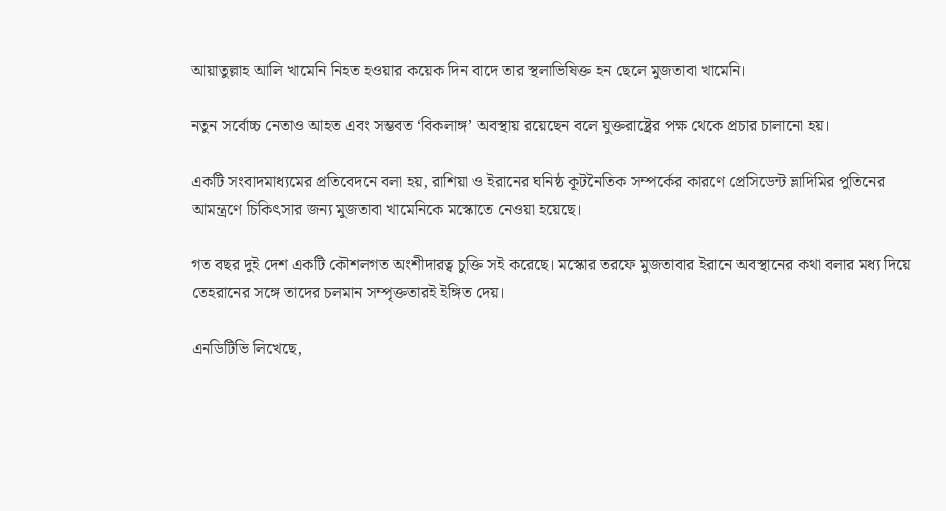আয়াতুল্লাহ আলি খামেনি নিহত হওয়ার কয়েক দিন বাদে তার স্থলাভিষিক্ত হন ছেলে মুজতাবা খামেনি।

নতুন সর্বোচ্চ নেতাও আহত এবং সম্ভবত ‘বিকলাঙ্গ’ অবস্থায় রয়েছেন বলে যুক্তরাষ্ট্রের পক্ষ থেকে প্রচার চালানো হয়।

একটি সংবাদমাধ্যমের প্রতিবেদনে বলা হয়, রাশিয়া ও ইরানের ঘনিষ্ঠ কূটনৈতিক সম্পর্কের কারণে প্রেসিডেন্ট ভ্লাদিমির পুতিনের আমন্ত্রণে চিকিৎসার জন্য মুজতাবা খামেনিকে মস্কোতে নেওয়া হয়েছে।

গত বছর দুই দেশ একটি কৌশলগত অংশীদারত্ব চুক্তি সই করেছে। মস্কোর তরফে মুজতাবার ইরানে অবস্থানের কথা বলার মধ্য দিয়ে তেহরানের সঙ্গে তাদের চলমান সম্পৃক্ততারই ইঙ্গিত দেয়।

এনডিটিভি লিখেছে,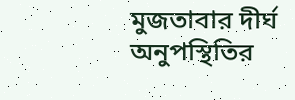মুজতাবার দীর্ঘ অনুপস্থিতির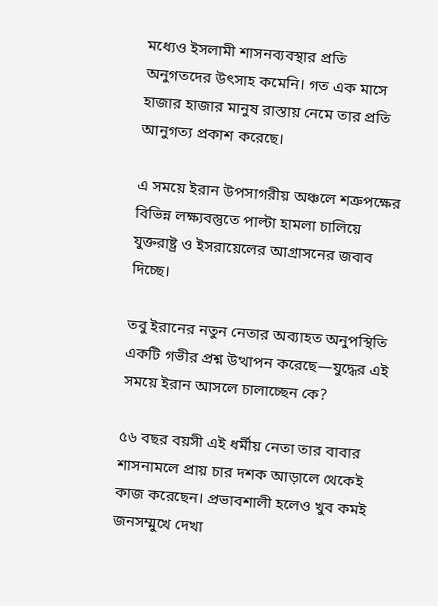মধ্যেও ইসলামী শাসনব্যবস্থার প্রতি অনুগতদের উৎসাহ কমেনি। গত এক মাসে হাজার হাজার মানুষ রাস্তায় নেমে তার প্রতি আনুগত্য প্রকাশ করেছে।

এ সময়ে ইরান উপসাগরীয় অঞ্চলে শত্রুপক্ষের বিভিন্ন লক্ষ্যবস্তুতে পাল্টা হামলা চালিয়ে যুক্তরাষ্ট্র ও ইসরায়েলের আগ্রাসনের জবাব দিচ্ছে।

তবু ইরানের নতুন নেতার অব্যাহত অনুপস্থিতি একটি গভীর প্রশ্ন উত্থাপন করেছে—যুদ্ধের এই সময়ে ইরান আসলে চালাচ্ছেন কে?

৫৬ বছর বয়সী এই ধর্মীয় নেতা তার বাবার শাসনামলে প্রায় চার দশক আড়ালে থেকেই কাজ করেছেন। প্রভাবশালী হলেও খুব কমই জনসম্মুখে দেখা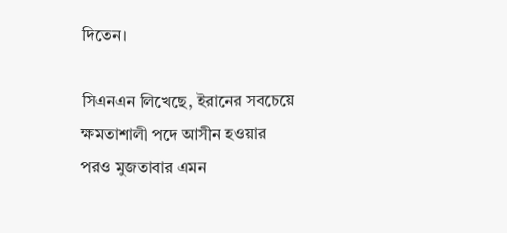দিতেন।

সিএনএন লিখেছে, ইরানের সবচেয়ে ক্ষমতাশালী পদে আসীন হওয়ার পরও মুজতাবার এমন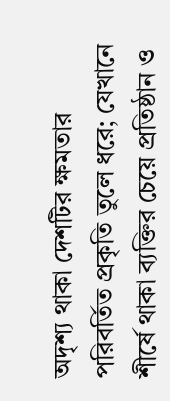অদৃশ্য থাকা দেশটির ক্ষমতার পরিবর্তিত প্রকৃতি তুলে ধরে; যেখানে শীর্ষে থাকা ব্যক্তির চেয়ে প্রতিষ্ঠান ও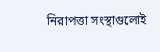নিরাপত্তা সংস্থাগুলোই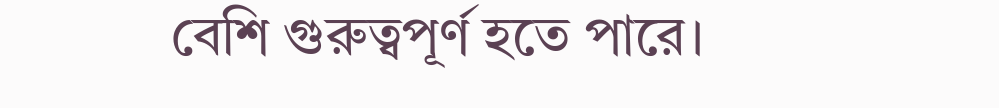বেশি গুরুত্বপূর্ণ হতে পারে।